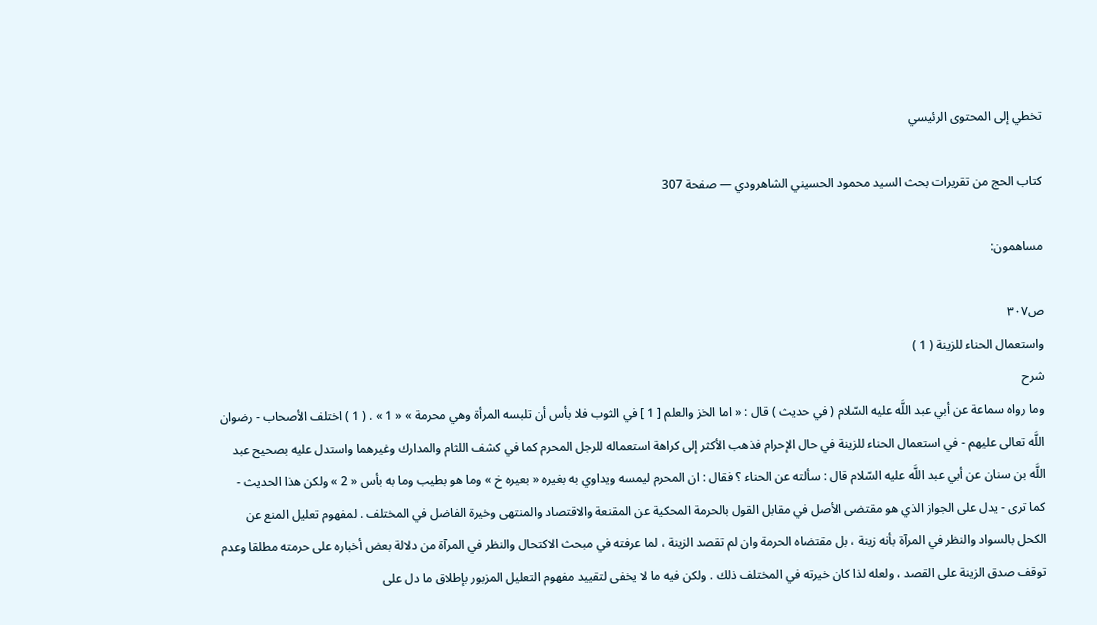تخطي إلى المحتوى الرئيسي

كتاب الحج من تقريرات بحث السيد محمود الحسيني الشاهرودي — صفحة 307

مساهمون:

ص٣٠٧
واستعمال الحناء للزينة ( 1 )
شرح
وما رواه سماعة عن أبي عبد اللَّه عليه السّلام ( في حديث ) قال : « اما الخز والعلم [ 1 ] في الثوب فلا بأس أن تلبسه المرأة وهي محرمة » « 1 » . ( 1 ) اختلف الأصحاب - رضوان اللَّه تعالى عليهم - في استعمال الحناء للزينة في حال الإحرام فذهب الأكثر إلى كراهة استعماله للرجل المحرم كما في كشف اللثام والمدارك وغيرهما واستدل عليه بصحيح عبد اللَّه بن سنان عن أبي عبد اللَّه عليه السّلام قال : سألته عن الحناء ؟ فقال : ان المحرم ليمسه ويداوي به بغيره « بعيره خ » وما هو بطيب وما به بأس « 2 » ولكن هذا الحديث - كما ترى - يدل على الجواز الذي هو مقتضى الأصل في مقابل القول بالحرمة المحكية عن المقنعة والاقتصاد والمنتهى وخيرة الفاضل في المختلف . لمفهوم تعليل المنع عن الكحل بالسواد والنظر في المرآة بأنه زينة ، بل مقتضاه الحرمة وان لم تقصد الزينة ، لما عرفته في مبحث الاكتحال والنظر في المرآة من دلالة بعض أخباره على حرمته مطلقا وعدم توقف صدق الزينة على القصد ، ولعله لذا كان خيرته في المختلف ذلك . ولكن فيه ما لا يخفى لتقييد مفهوم التعليل المزبور بإطلاق ما دل على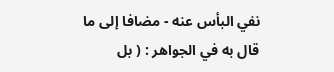نفي البأس عنه - مضافا إلى ما قال به في الجواهر : ( بل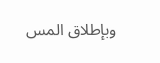وبإطلاق المس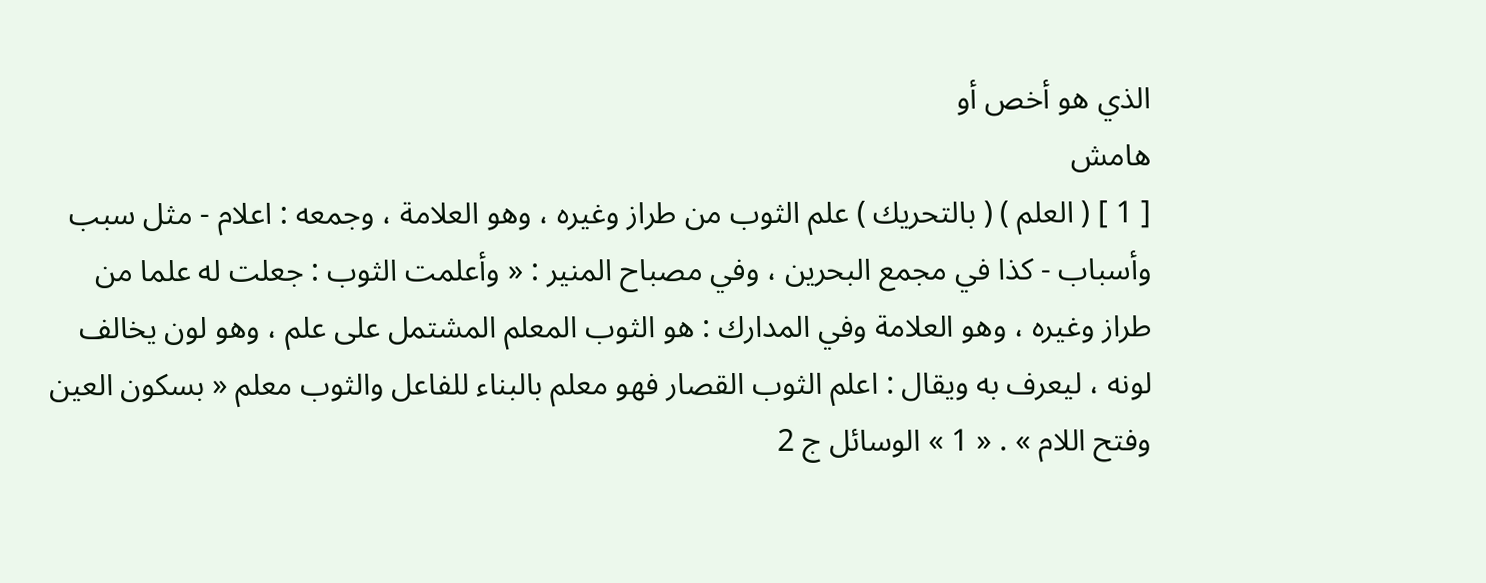الذي هو أخص أو
هامش
[ 1 ] ( العلم ) ( بالتحريك ) علم الثوب من طراز وغيره ، وهو العلامة ، وجمعه : اعلام - مثل سبب وأسباب - كذا في مجمع البحرين ، وفي مصباح المنير : « وأعلمت الثوب : جعلت له علما من طراز وغيره ، وهو العلامة وفي المدارك : هو الثوب المعلم المشتمل على علم ، وهو لون يخالف لونه ، ليعرف به ويقال : اعلم الثوب القصار فهو معلم بالبناء للفاعل والثوب معلم « بسكون العين وفتح اللام » . « 1 » الوسائل ج 2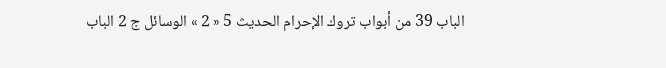الباب 39 من أبواب تروك الإحرام الحديث 5 « 2 » الوسائل ج 2 الباب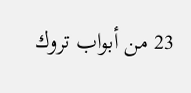23 من أبواب تروك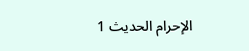الإحرام الحديث 1